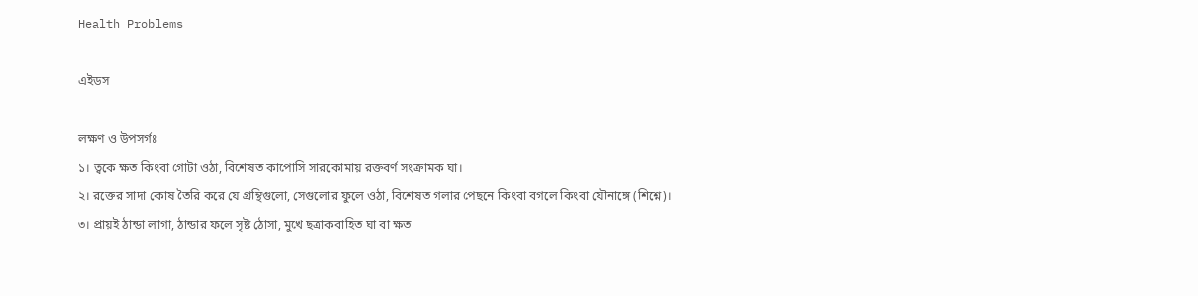Health Problems

এইডস

লক্ষণ ও উপসর্গঃ
১। ত্বকে ক্ষত কিংবা গোটা ওঠা, বিশেষত কাপোসি সারকোমায় রক্তবর্ণ সংক্রামক ঘা।
২। রক্তের সাদা কোষ তৈরি করে যে গ্রন্থিগুলো, সেগুলোর ফুলে ওঠা, বিশেষত গলার পেছনে কিংবা বগলে কিংবা যৌনাঙ্গে (শিশ্নে)।
৩। প্রায়ই ঠান্ডা লাগা, ঠান্ডার ফলে সৃষ্ট ঠোসা, মুখে ছত্রাকবাহিত ঘা বা ক্ষত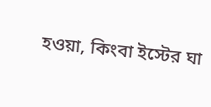হওয়া, কিংবা ইস্টের ঘা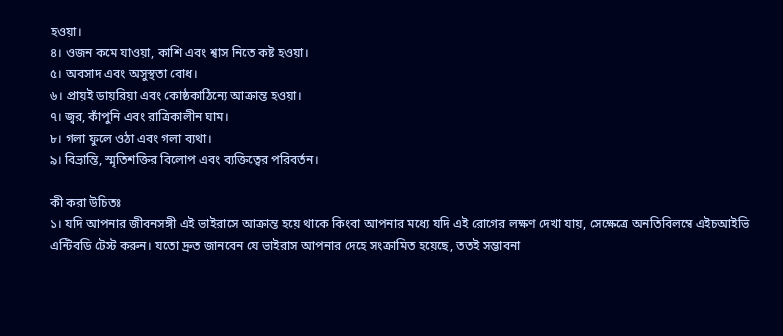হওয়া।
৪। ওজন কমে যাওয়া, কাশি এবং শ্বাস নিতে কষ্ট হওয়া।
৫। অবসাদ এবং অসুস্থতা বোধ।
৬। প্রায়ই ডায়রিয়া এবং কোষ্ঠকাঠিন্যে আক্রান্ত হওয়া।
৭। জ্বর, কাঁপুনি এবং রাত্রিকালীন ঘাম।
৮। গলা ফুলে ওঠা এবং গলা ব্যথা।
৯। বিভ্রান্তি, স্মৃতিশক্তির বিলোপ এবং ব্যক্তিত্বের পরিবর্তন।

কী করা উচিতঃ
১। যদি আপনার জীবনসঙ্গী এই ভাইরাসে আক্রান্ত হয়ে থাকে কিংবা আপনার মধ্যে যদি এই রোগের লক্ষণ দেখা যায়, সেক্ষেত্রে অনতিবিলম্বে এইচআইভি এন্টিবডি টেস্ট করুন। যতো দ্রুত জানবেন যে ভাইরাস আপনার দেহে সংক্রামিত হয়েছে, ততই সম্ভাবনা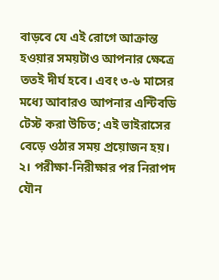বাড়বে যে এই রোগে আক্রান্ত হওয়ার সময়টাও আপনার ক্ষেত্রে ততই দীর্ঘ হবে। এবং ৩-৬ মাসের মধ্যে আবারও আপনার এন্টিবডি টেস্ট করা উচিত; এই ভাইরাসের বেড়ে ওঠার সময় প্রয়োজন হয়।
২। পরীক্ষা-নিরীক্ষার পর নিরাপদ যৌন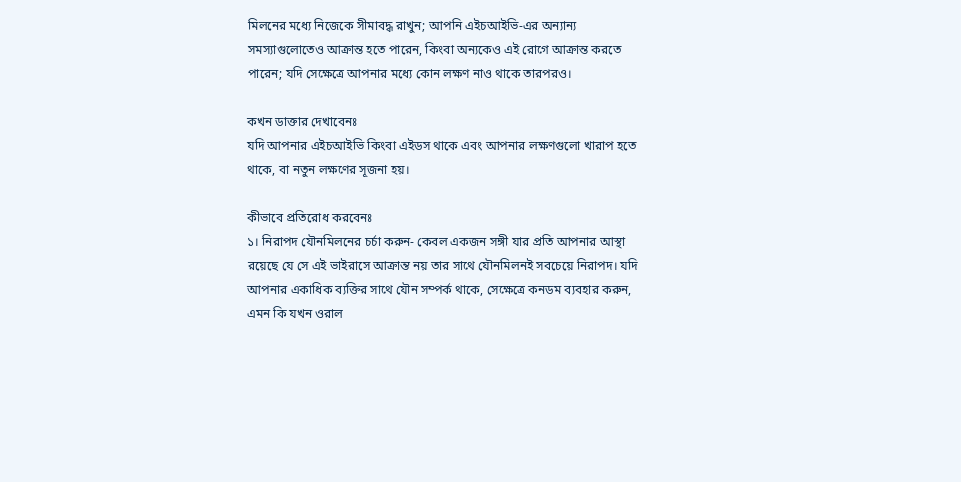মিলনের মধ্যে নিজেকে সীমাবদ্ধ রাখুন; আপনি এইচআইভি-এর অন্যান্য সমস্যাগুলোতেও আক্রান্ত হতে পারেন, কিংবা অন্যকেও এই রোগে আক্রান্ত করতে পারেন; যদি সেক্ষেত্রে আপনার মধ্যে কোন লক্ষণ নাও থাকে তারপরও।

কখন ডাক্তার দেখাবেনঃ
যদি আপনার এইচআইভি কিংবা এইডস থাকে এবং আপনার লক্ষণগুলো খারাপ হতে থাকে, বা নতুন লক্ষণের সূজনা হয়।

কীভাবে প্রতিরোধ করবেনঃ
১। নিরাপদ যৌনমিলনের চর্চা করুন- কেবল একজন সঙ্গী যার প্রতি আপনার আস্থা রয়েছে যে সে এই ভাইরাসে আক্রান্ত নয় তার সাথে যৌনমিলনই সবচেয়ে নিরাপদ। যদি আপনার একাধিক ব্যক্তির সাথে যৌন সম্পর্ক থাকে, সেক্ষেত্রে কনডম ব্যবহার করুন, এমন কি যখন ওরাল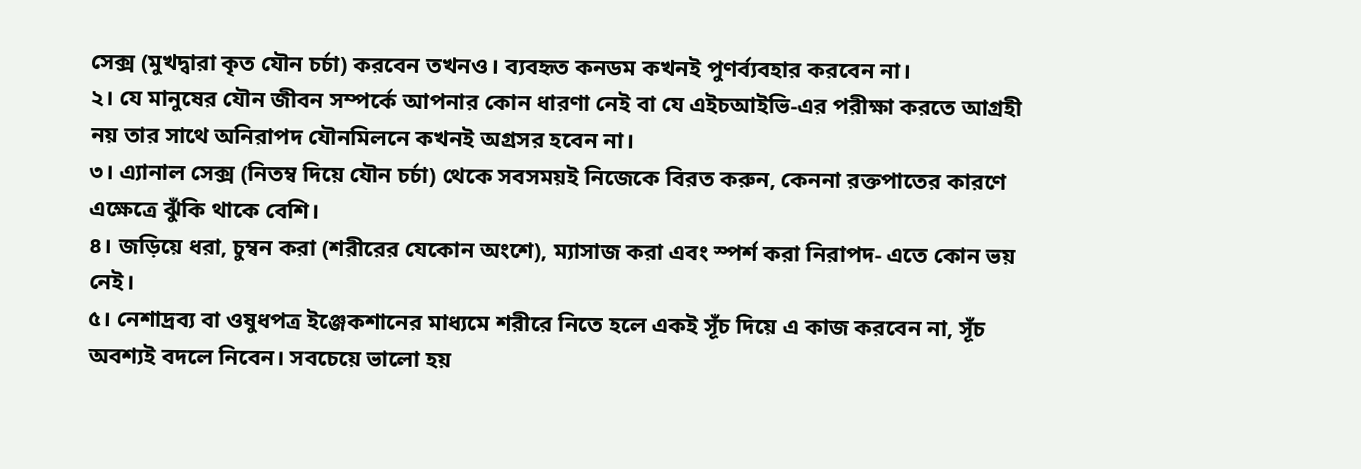সেক্স (মুখদ্বারা কৃত যৌন চর্চা) করবেন তখনও। ব্যবহৃত কনডম কখনই পুণর্ব্যবহার করবেন না।
২। যে মানুষের যৌন জীবন সম্পর্কে আপনার কোন ধারণা নেই বা যে এইচআইভি-এর পরীক্ষা করতে আগ্রহী নয় তার সাথে অনিরাপদ যৌনমিলনে কখনই অগ্রসর হবেন না।
৩। এ্যানাল সেক্স (নিতম্ব দিয়ে যৌন চর্চা) থেকে সবসময়ই নিজেকে বিরত করুন, কেননা রক্তপাতের কারণে এক্ষেত্রে ঝুঁকি থাকে বেশি।
৪। জড়িয়ে ধরা, চুম্বন করা (শরীরের যেকোন অংশে), ম্যাসাজ করা এবং স্পর্শ করা নিরাপদ- এতে কোন ভয় নেই।
৫। নেশাদ্রব্য বা ওষুধপত্র ইঞ্জেকশানের মাধ্যমে শরীরে নিতে হলে একই সূঁচ দিয়ে এ কাজ করবেন না, সূঁচ অবশ্যই বদলে নিবেন। সবচেয়ে ভালো হয়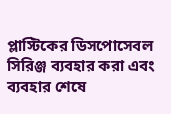প্লাস্টিকের ডিসপোসেবল সিরিঞ্জ ব্যবহার করা এবং ব্যবহার শেষে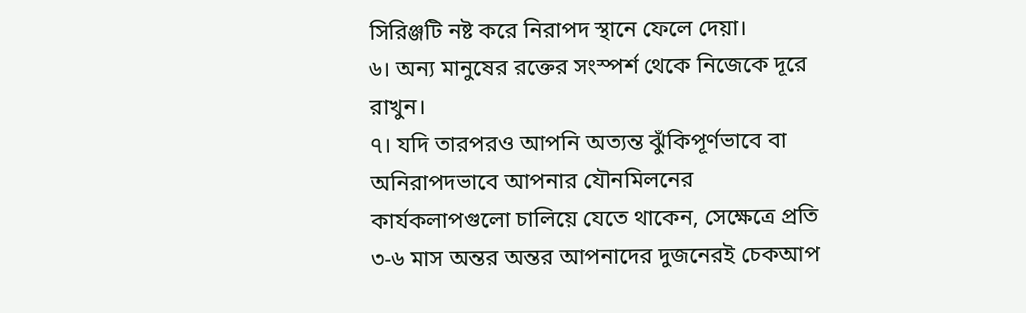সিরিঞ্জটি নষ্ট করে নিরাপদ স্থানে ফেলে দেয়া।
৬। অন্য মানুষের রক্তের সংস্পর্শ থেকে নিজেকে দূরে রাখুন।
৭। যদি তারপরও আপনি অত্যন্ত ঝুঁকিপূর্ণভাবে বা অনিরাপদভাবে আপনার যৌনমিলনের কার্যকলাপগুলো চালিয়ে যেতে থাকেন, সেক্ষেত্রে প্রতি ৩-৬ মাস অন্তর অন্তর আপনাদের দুজনেরই চেকআপ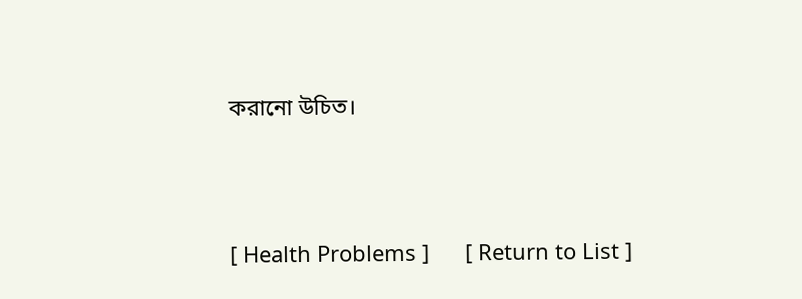করানো উচিত।




[ Health Problems ]      [ Return to List ]